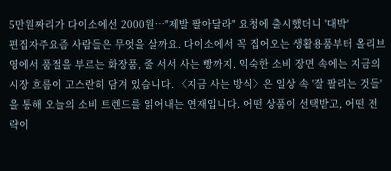5만원짜리가 다이소에선 2000원…"제발 팔아달라" 요청에 출시했더니 '대박'
편집자주요즘 사람들은 무엇을 살까요. 다이소에서 꼭 집어오는 생활용품부터 올리브영에서 품절을 부르는 화장품, 줄 서서 사는 빵까지. 익숙한 소비 장면 속에는 지금의 시장 흐름이 고스란히 담겨 있습니다. 〈지금 사는 방식〉은 일상 속 '잘 팔리는 것들'을 통해 오늘의 소비 트렌드를 읽어내는 연재입니다. 어떤 상품이 선택받고, 어떤 전략이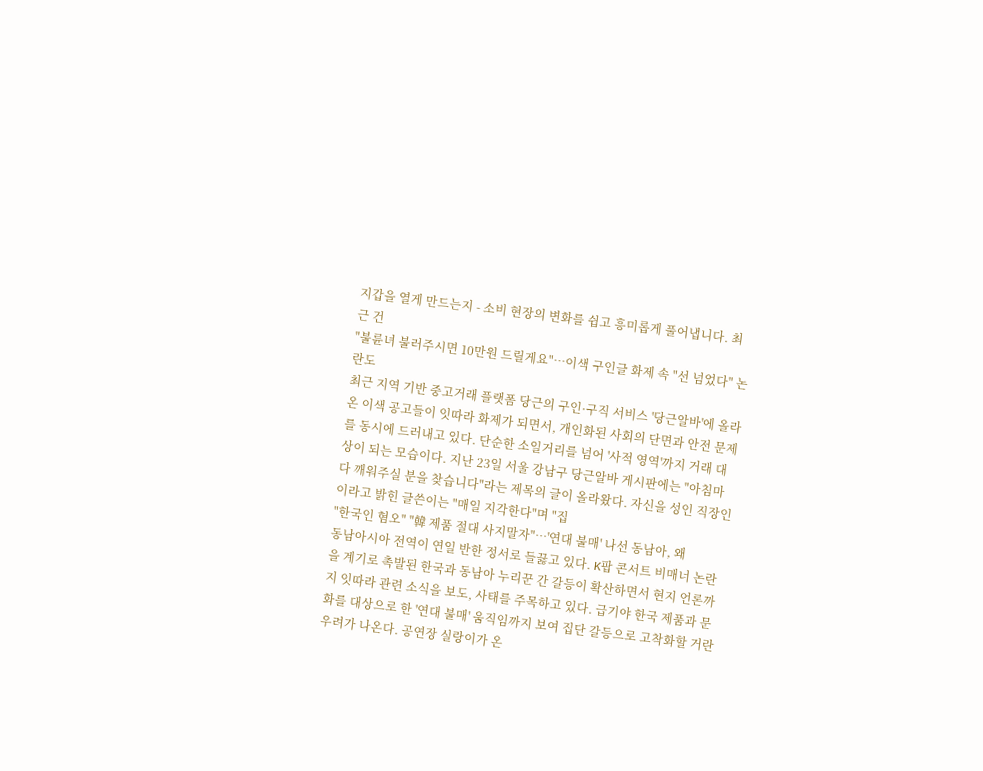지갑을 열게 만드는지 - 소비 현장의 변화를 쉽고 흥미롭게 풀어냅니다. 최근 건
"불륜녀 불러주시면 10만원 드릴게요"…이색 구인글 화제 속 "선 넘었다" 논란도
최근 지역 기반 중고거래 플랫폼 당근의 구인·구직 서비스 '당근알바'에 올라온 이색 공고들이 잇따라 화제가 되면서, 개인화된 사회의 단면과 안전 문제를 동시에 드러내고 있다. 단순한 소일거리를 넘어 '사적 영역'까지 거래 대상이 되는 모습이다. 지난 23일 서울 강남구 당근알바 게시판에는 "아침마다 깨워주실 분을 찾습니다"라는 제목의 글이 올라왔다. 자신을 성인 직장인이라고 밝힌 글쓴이는 "매일 지각한다"며 "집
"한국인 혐오" "韓 제품 절대 사지말자"…'연대 불매' 나선 동남아, 왜
동남아시아 전역이 연일 반한 정서로 들끓고 있다. K팝 콘서트 비매너 논란을 계기로 촉발된 한국과 동남아 누리꾼 간 갈등이 확산하면서 현지 언론까지 잇따라 관련 소식을 보도, 사태를 주목하고 있다. 급기야 한국 제품과 문화를 대상으로 한 '연대 불매' 움직임까지 보여 집단 갈등으로 고착화할 거란 우려가 나온다. 공연장 실랑이가 온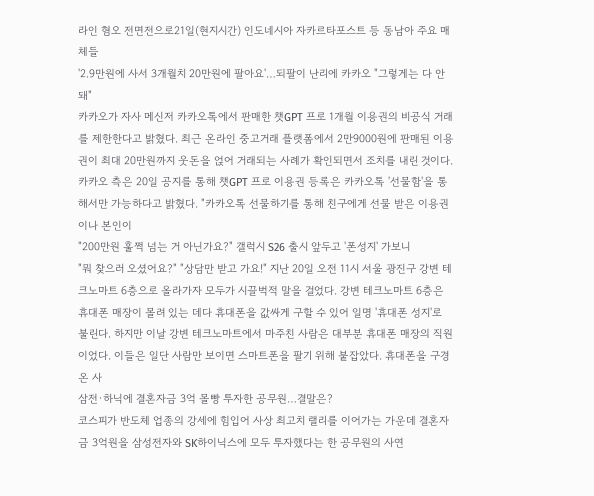라인 혐오 전면전으로21일(현지시간) 인도네시아 자카르타포스트 등 동남아 주요 매체들
'2.9만원에 사서 3개월치 20만원에 팔아요'…되팔이 난리에 카카오 "그렇게는 다 안돼"
카카오가 자사 메신저 카카오톡에서 판매한 챗GPT 프로 1개월 이용권의 비공식 거래를 제한한다고 밝혔다. 최근 온라인 중고거래 플랫폼에서 2만9000원에 판매된 이용권이 최대 20만원까지 웃돈을 얹어 거래되는 사례가 확인되면서 조치를 내린 것이다. 카카오 측은 20일 공지를 통해 챗GPT 프로 이용권 등록은 카카오톡 '선물함'을 통해서만 가능하다고 밝혔다. "카카오톡 선물하기를 통해 친구에게 선물 받은 이용권이나 본인이
"200만원 훌쩍 넘는 거 아닌가요?" 갤럭시 S26 출시 앞두고 '폰성지' 가보니
"뭐 찾으러 오셨어요?" "상담만 받고 가요!" 지난 20일 오전 11시 서울 광진구 강변 테크노마트 6층으로 올라가자 모두가 시끌벅적 말을 걸었다. 강변 테크노마트 6층은 휴대폰 매장이 몰려 있는 데다 휴대폰을 값싸게 구할 수 있어 일명 '휴대폰 성지'로 불린다. 하지만 이날 강변 테크노마트에서 마주친 사람은 대부분 휴대폰 매장의 직원이었다. 이들은 일단 사람만 보이면 스마트폰을 팔기 위해 붙잡았다. 휴대폰을 구경 온 사
삼전·하닉에 결혼자금 3억 몰빵 투자한 공무원…결말은?
코스피가 반도체 업종의 강세에 힘입어 사상 최고치 랠리를 이어가는 가운데 결혼자금 3억원을 삼성전자와 SK하이닉스에 모두 투자했다는 한 공무원의 사연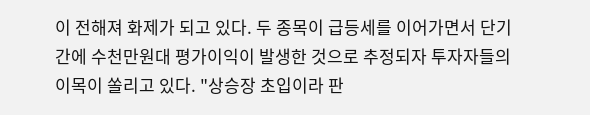이 전해져 화제가 되고 있다. 두 종목이 급등세를 이어가면서 단기간에 수천만원대 평가이익이 발생한 것으로 추정되자 투자자들의 이목이 쏠리고 있다. "상승장 초입이라 판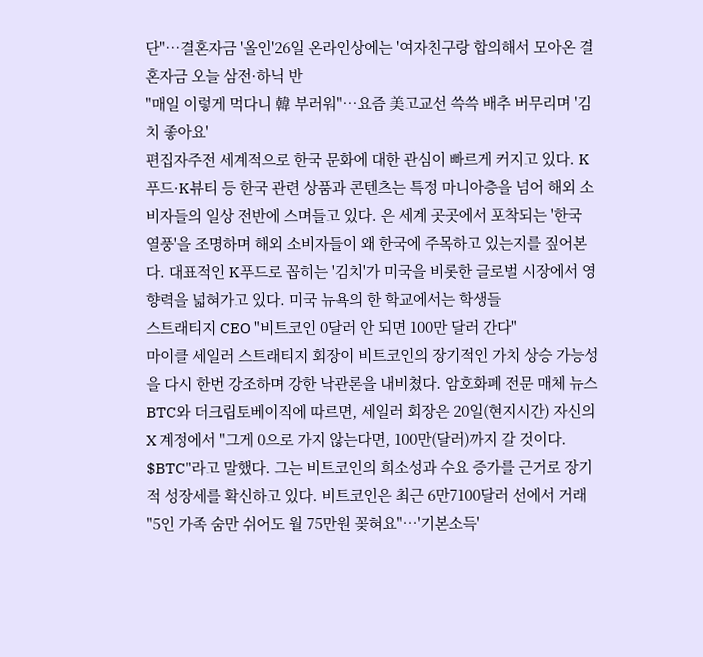단"…결혼자금 '올인'26일 온라인상에는 '여자친구랑 합의해서 모아온 결혼자금 오늘 삼전·하닉 반
"매일 이렇게 먹다니 韓 부러워"…요즘 美고교선 쓱쓱 배추 버무리며 '김치 좋아요'
편집자주전 세계적으로 한국 문화에 대한 관심이 빠르게 커지고 있다. K푸드·K뷰티 등 한국 관련 상품과 콘텐츠는 특정 마니아층을 넘어 해외 소비자들의 일상 전반에 스며들고 있다. 은 세계 곳곳에서 포착되는 '한국 열풍'을 조명하며 해외 소비자들이 왜 한국에 주목하고 있는지를 짚어본다. 대표적인 K푸드로 꼽히는 '김치'가 미국을 비롯한 글로벌 시장에서 영향력을 넓혀가고 있다. 미국 뉴욕의 한 학교에서는 학생들
스트래티지 CEO "비트코인 0달러 안 되면 100만 달러 간다"
마이클 세일러 스트래티지 회장이 비트코인의 장기적인 가치 상승 가능성을 다시 한번 강조하며 강한 낙관론을 내비쳤다. 암호화폐 전문 매체 뉴스BTC와 더크립토베이직에 따르면, 세일러 회장은 20일(현지시간) 자신의 X 계정에서 "그게 0으로 가지 않는다면, 100만(달러)까지 갈 것이다. $BTC"라고 말했다. 그는 비트코인의 희소성과 수요 증가를 근거로 장기적 성장세를 확신하고 있다. 비트코인은 최근 6만7100달러 선에서 거래
"5인 가족 숨만 쉬어도 월 75만원 꽂혀요"…'기본소득'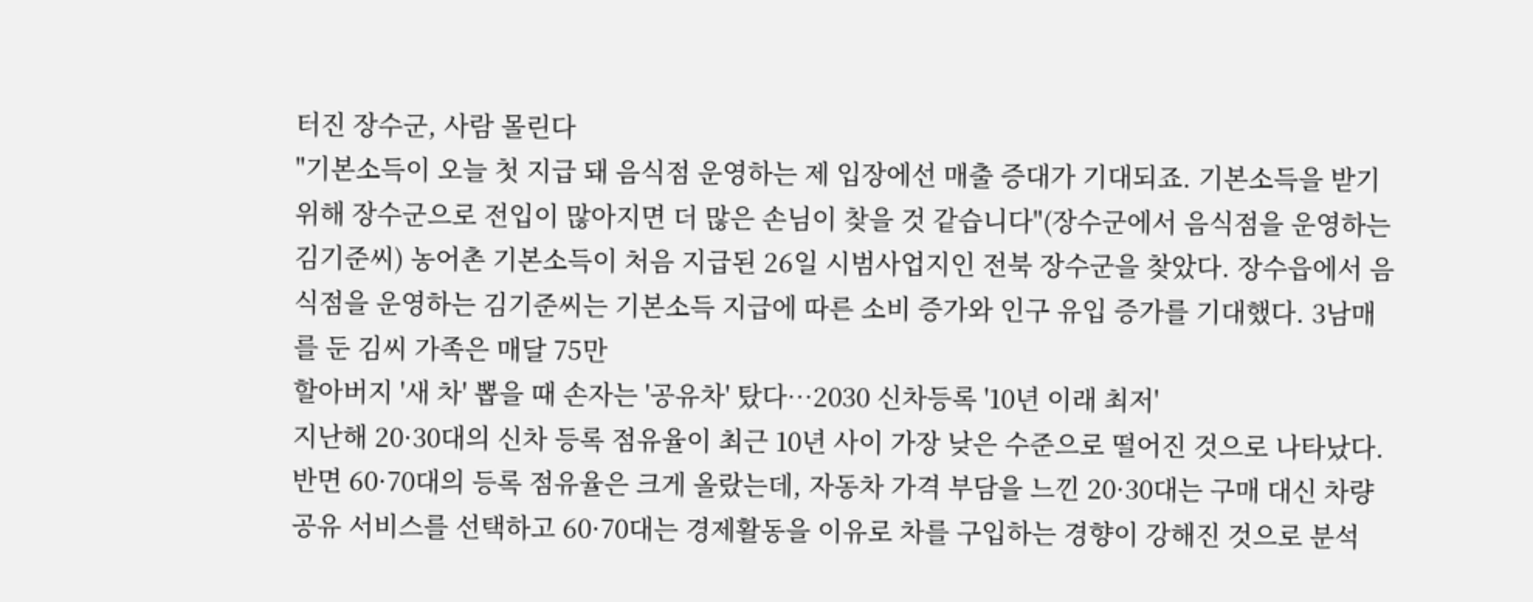터진 장수군, 사람 몰린다
"기본소득이 오늘 첫 지급 돼 음식점 운영하는 제 입장에선 매출 증대가 기대되죠. 기본소득을 받기 위해 장수군으로 전입이 많아지면 더 많은 손님이 찾을 것 같습니다"(장수군에서 음식점을 운영하는 김기준씨) 농어촌 기본소득이 처음 지급된 26일 시범사업지인 전북 장수군을 찾았다. 장수읍에서 음식점을 운영하는 김기준씨는 기본소득 지급에 따른 소비 증가와 인구 유입 증가를 기대했다. 3남매를 둔 김씨 가족은 매달 75만
할아버지 '새 차' 뽑을 때 손자는 '공유차' 탔다…2030 신차등록 '10년 이래 최저'
지난해 20·30대의 신차 등록 점유율이 최근 10년 사이 가장 낮은 수준으로 떨어진 것으로 나타났다. 반면 60·70대의 등록 점유율은 크게 올랐는데, 자동차 가격 부담을 느낀 20·30대는 구매 대신 차량 공유 서비스를 선택하고 60·70대는 경제활동을 이유로 차를 구입하는 경향이 강해진 것으로 분석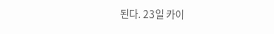된다. 23일 카이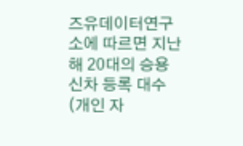즈유데이터연구소에 따르면 지난해 20대의 승용 신차 등록 대수(개인 자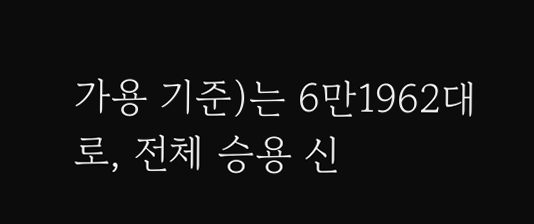가용 기준)는 6만1962대로, 전체 승용 신